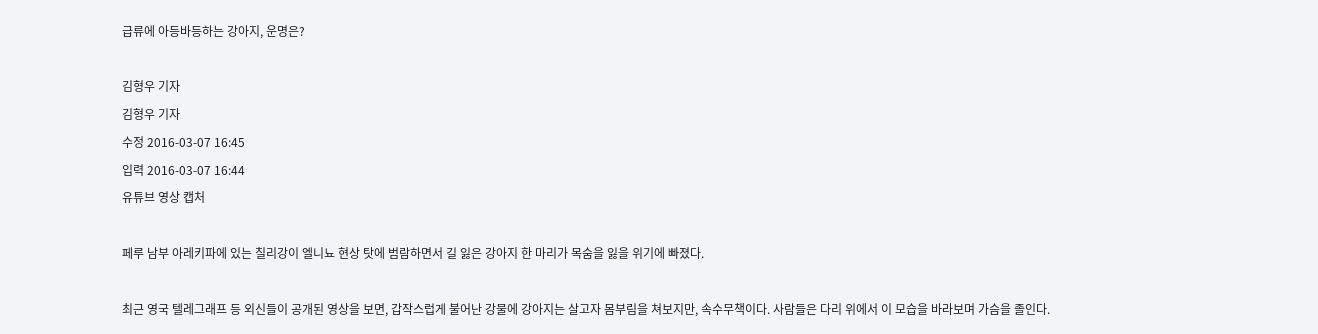급류에 아등바등하는 강아지, 운명은?

김형우 기자
김형우 기자
수정 2016-03-07 16:45
입력 2016-03-07 16:44
유튜브 영상 캡처

페루 남부 아레키파에 있는 칠리강이 엘니뇨 현상 탓에 범람하면서 길 잃은 강아지 한 마리가 목숨을 잃을 위기에 빠졌다.

최근 영국 텔레그래프 등 외신들이 공개된 영상을 보면, 갑작스럽게 불어난 강물에 강아지는 살고자 몸부림을 쳐보지만, 속수무책이다. 사람들은 다리 위에서 이 모습을 바라보며 가슴을 졸인다.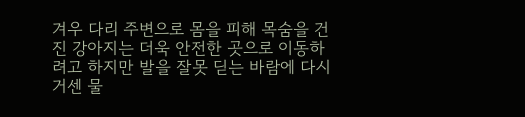겨우 다리 주변으로 몸을 피해 목숨을 건진 강아지는 더욱 안전한 곳으로 이동하려고 하지만 발을 잘못 딛는 바람에 다시 거센 물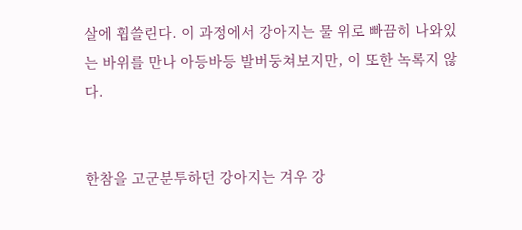살에 휩쓸린다. 이 과정에서 강아지는 물 위로 빠끔히 나와있는 바위를 만나 아등바등 발버둥쳐보지만, 이 또한 녹록지 않다.


한참을 고군분투하던 강아지는 겨우 강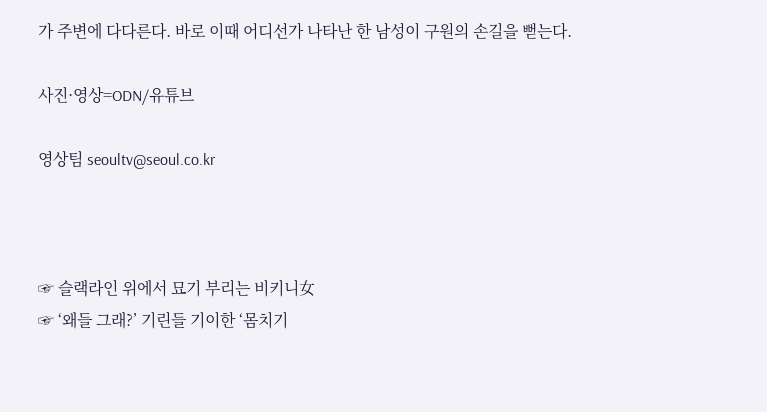가 주변에 다다른다. 바로 이때 어디선가 나타난 한 남성이 구원의 손길을 뻗는다.

사진·영상=ODN/유튜브

영상팀 seoultv@seoul.co.kr



☞ 슬랙라인 위에서 묘기 부리는 비키니女
☞ ‘왜들 그래?’ 기린들 기이한 ‘몸치기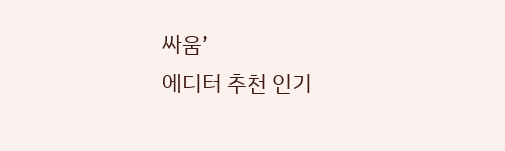싸움’
에디터 추천 인기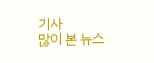기사
많이 본 뉴스